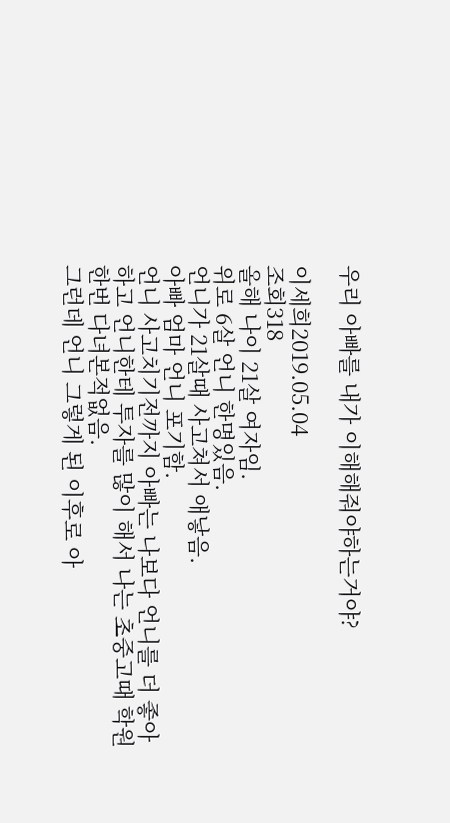우리 아빠를 내가 이해해줘야하는거야?

이세희2019.05.04
조회318
올해 나이 21살 여자임.
위로 6살 언니 한명있음.
언니가 21살때 사고쳐서 애낳음.
아빠 엄마 언니 포기함.
언니 사고치기전까지 아빠는 나보다 언니를 더 좋아하고 언니한테 투자를 많이 해서 나는 초중고때 학원한번 다녀본적없음.
그런데 언니 그렇게 된 이후로 아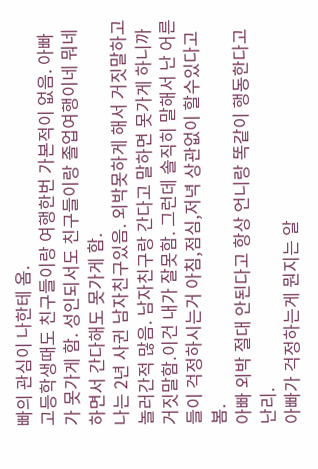빠의 관심이 나한테 옴.
고등학생때도 친구들이랑 여행한번 가본적이 없음. 아빠가 못가게 함. 성인되서도 친구들이랑 졸업여행이네 뭐네 하면서 간다해도 못가게 함.
나는 2년 사귄 남자친구있음. 외박못하게 해서 거짓말하고 놀러간적 많음. 남자친구랑 간다고 말하면 못가게 하니까 거짓말함.이건 내가 잘못함. 그런데 솔직히 말해서 난 어른들이 걱정하시는거 아침,점심,저녁 상관없이 할수있다고 봄.
아빠 외박 절대 안된다고 항상 언니랑 똑같이 행동한다고 난리.
아빠가 걱정하는게 뭔지는 알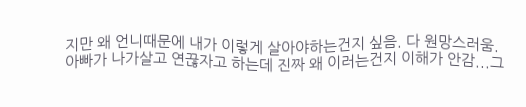지만 왜 언니때문에 내가 이렇게 살아야하는건지 싶음. 다 원망스러움.
아빠가 나가살고 연끊자고 하는데 진짜 왜 이러는건지 이해가 안감...그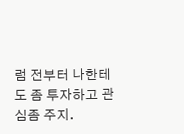럼 전부터 나한테도 좀 투자하고 관심좀 주지.